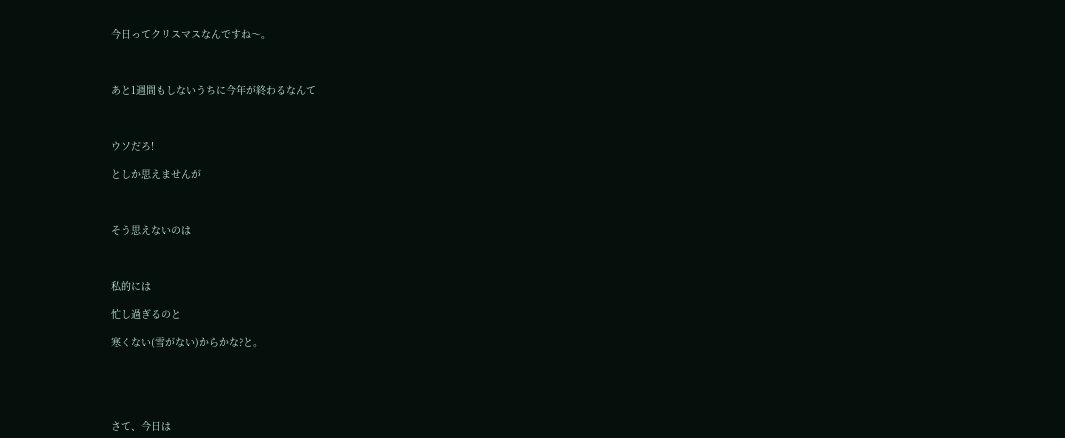今日ってクリスマスなんですね〜。



あと1週間もしないうちに今年が終わるなんて



ウソだろ!

としか思えませんが



そう思えないのは



私的には

忙し過ぎるのと

寒くない(雪がない)からかな?と。





さて、今日は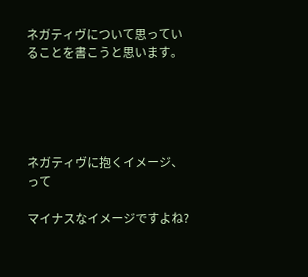ネガティヴについて思っていることを書こうと思います。





ネガティヴに抱くイメージ、って

マイナスなイメージですよね?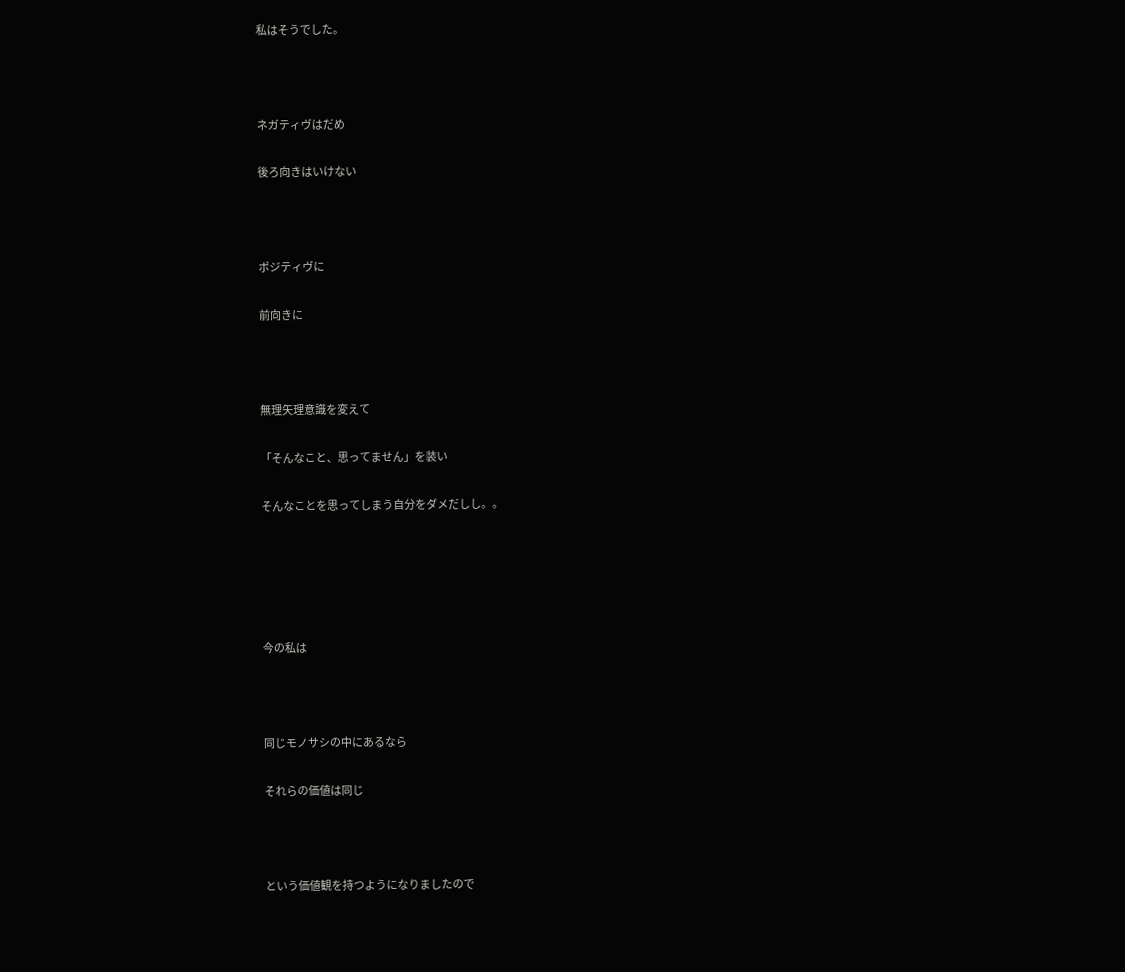私はそうでした。



ネガティヴはだめ

後ろ向きはいけない



ポジティヴに

前向きに



無理矢理意識を変えて

「そんなこと、思ってません」を装い

そんなことを思ってしまう自分をダメだしし。。





今の私は



同じモノサシの中にあるなら

それらの価値は同じ



という価値観を持つようになりましたので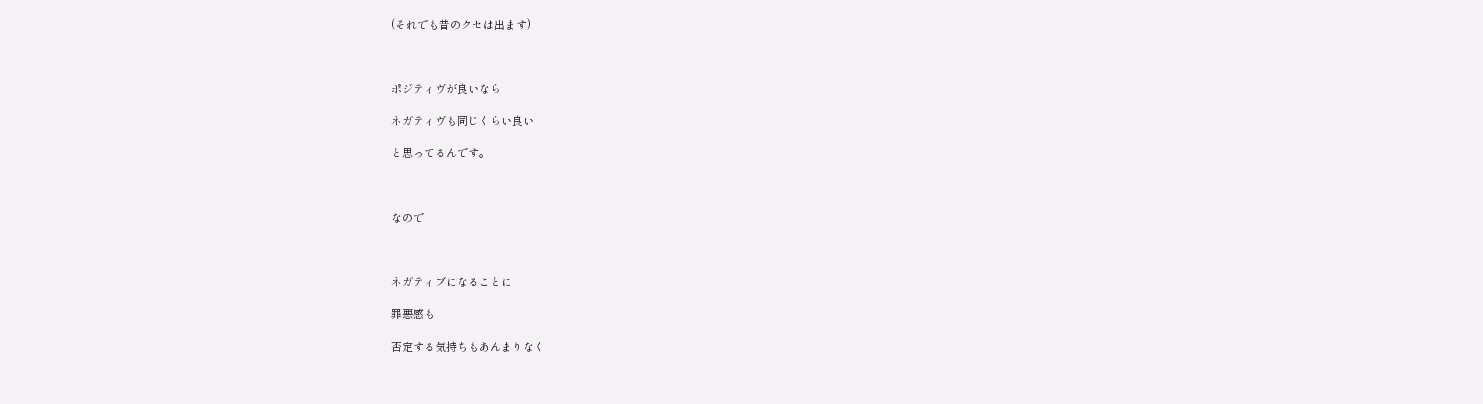(それでも昔のクセは出ます)



ポジティヴが良いなら

ネガティヴも同じくらい良い

と思ってるんです。



なので



ネガティブになることに

罪悪感も

否定する気持ちもあんまりなく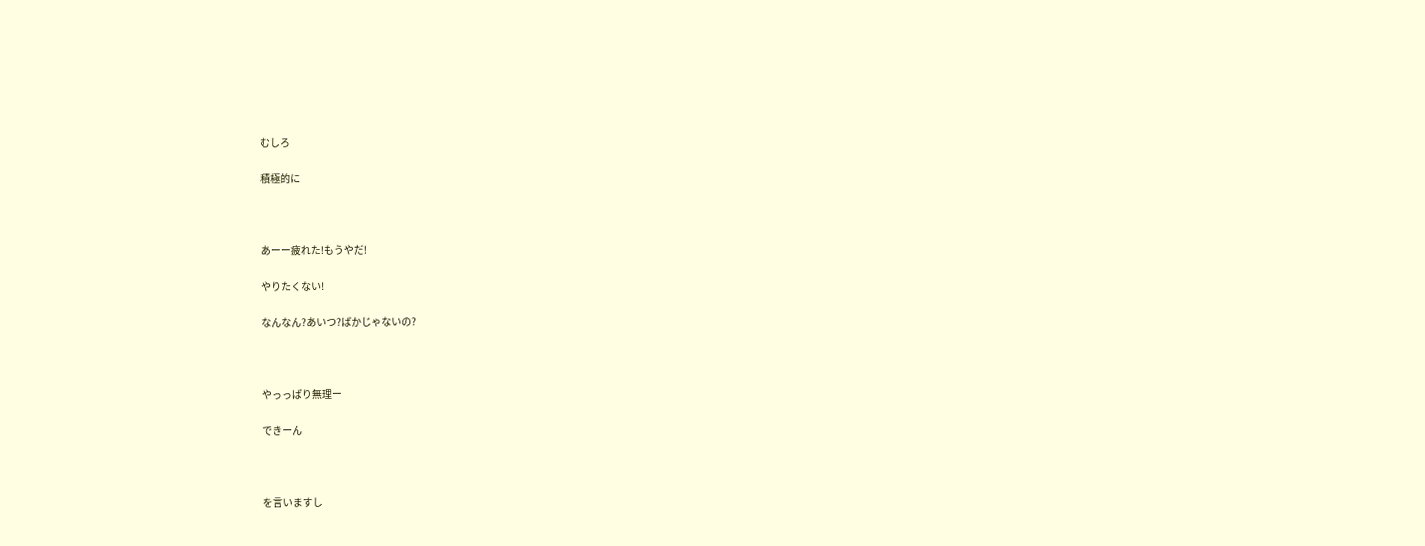むしろ

積極的に



あーー疲れた!もうやだ!

やりたくない!

なんなん?あいつ?ばかじゃないの?



やっっぱり無理ー

できーん



を言いますし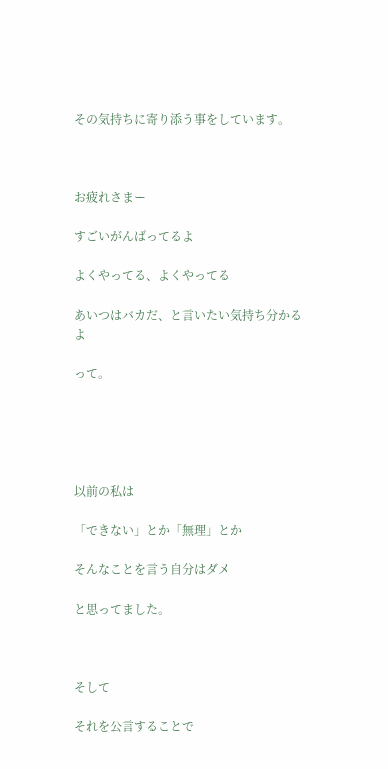その気持ちに寄り添う事をしています。



お疲れさまー

すごいがんばってるよ

よくやってる、よくやってる

あいつはバカだ、と言いたい気持ち分かるよ

って。





以前の私は

「できない」とか「無理」とか

そんなことを言う自分はダメ

と思ってました。



そして

それを公言することで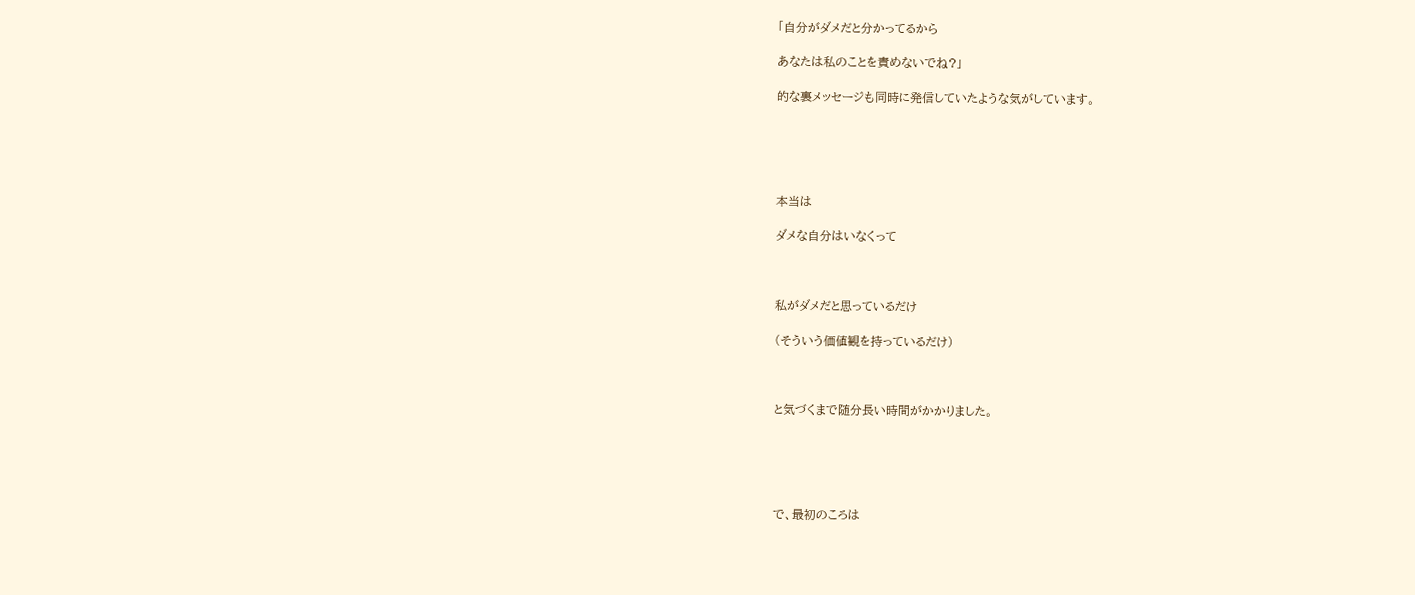「自分がダメだと分かってるから

あなたは私のことを責めないでね?」

的な裏メッセージも同時に発信していたような気がしています。





本当は

ダメな自分はいなくって



私がダメだと思っているだけ

(そういう価値観を持っているだけ)



と気づくまで随分長い時間がかかりました。





で、最初のころは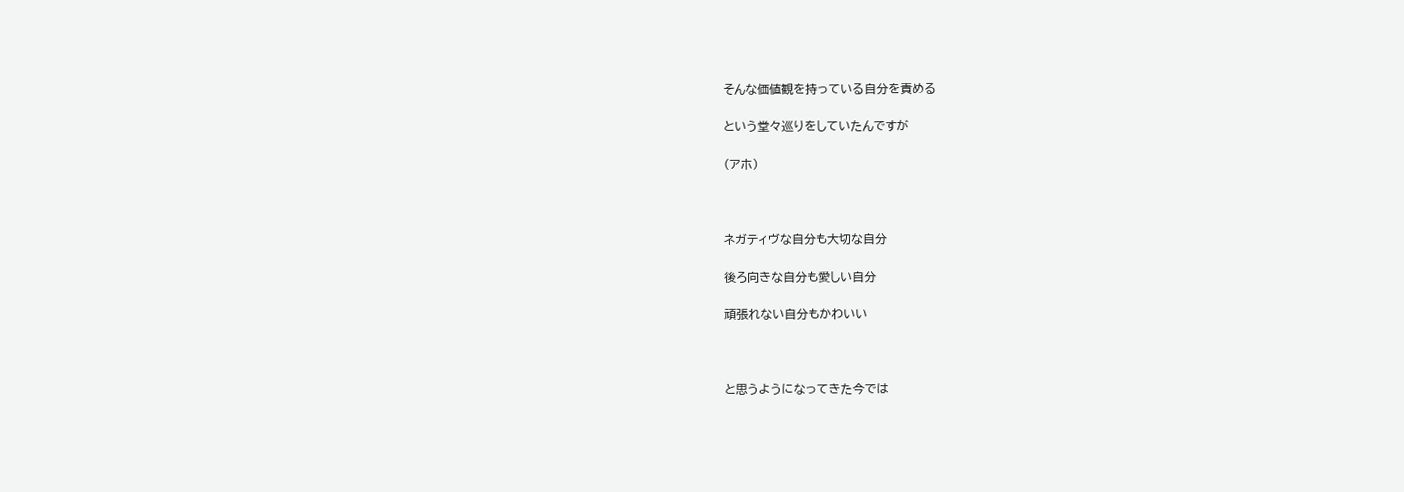そんな価値観を持っている自分を責める

という堂々巡りをしていたんですが

(アホ)



ネガティヴな自分も大切な自分

後ろ向きな自分も愛しい自分

頑張れない自分もかわいい



と思うようになってきた今では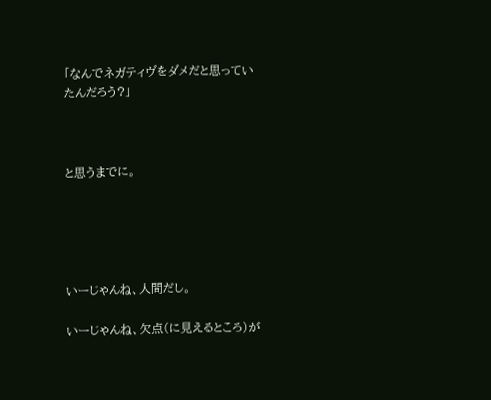「なんでネガティヴをダメだと思っていたんだろう?」



と思うまでに。





いーじゃんね、人間だし。

いーじゃんね、欠点(に見えるところ)が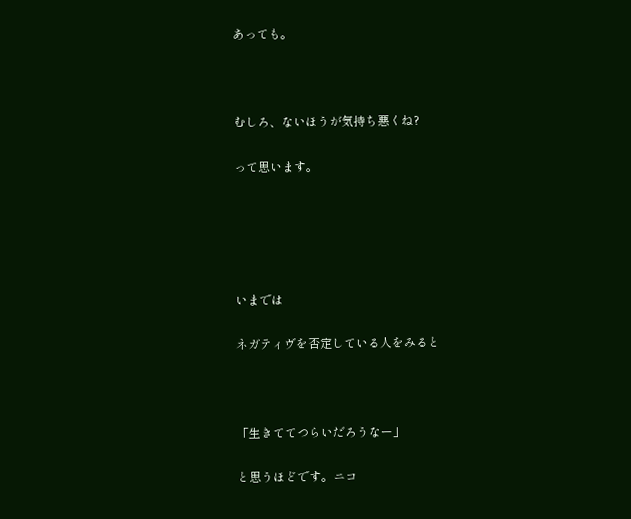あっても。



むしろ、ないほうが気持ち悪くね?

って思います。





いまでは

ネガティヴを否定している人をみると



「生きててつらいだろうなー」

と思うほどです。ニコ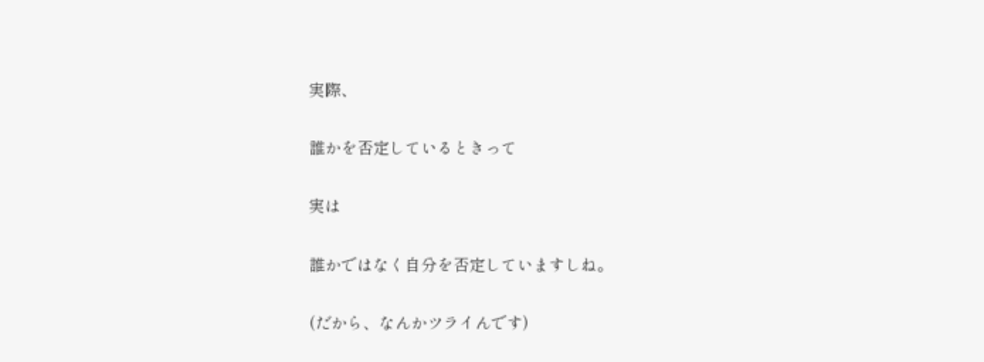実際、

誰かを否定しているときって

実は

誰かではなく自分を否定していますしね。

(だから、なんかツライんです)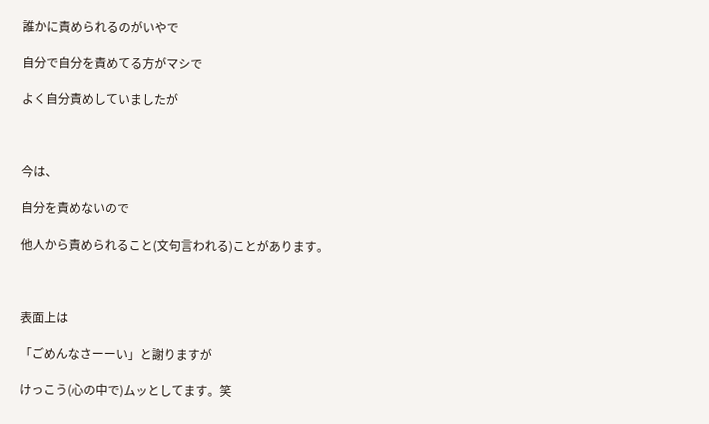誰かに責められるのがいやで

自分で自分を責めてる方がマシで

よく自分責めしていましたが



今は、

自分を責めないので

他人から責められること(文句言われる)ことがあります。



表面上は

「ごめんなさーーい」と謝りますが

けっこう(心の中で)ムッとしてます。笑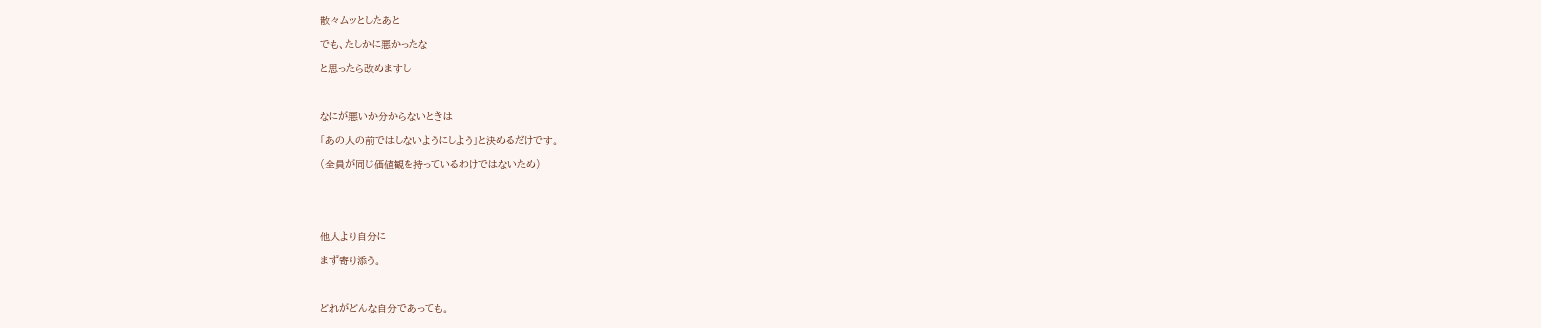散々ムッとしたあと

でも、たしかに悪かったな

と思ったら改めますし



なにが悪いか分からないときは

「あの人の前ではしないようにしよう」と決めるだけです。

(全員が同じ価値観を持っているわけではないため)





他人より自分に

まず寄り添う。



どれがどんな自分であっても。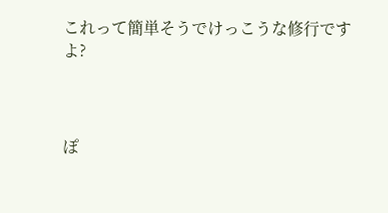これって簡単そうでけっこうな修行ですよ?



ぽ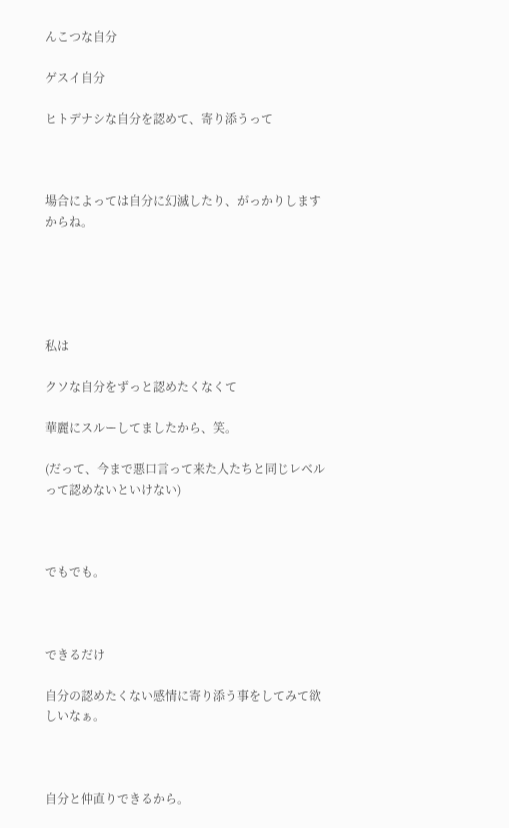んこつな自分

ゲスイ自分

ヒトデナシな自分を認めて、寄り添うって



場合によっては自分に幻滅したり、がっかりしますからね。





私は

クソな自分をずっと認めたくなくて

華麗にスルーしてましたから、笑。

(だって、今まで悪口言って来た人たちと同じレベルって認めないといけない)



でもでも。



できるだけ

自分の認めたくない感情に寄り添う事をしてみて欲しいなぁ。



自分と仲直りできるから。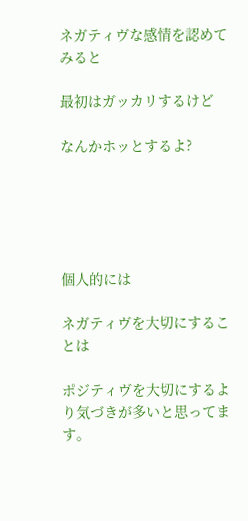ネガティヴな感情を認めてみると

最初はガッカリするけど

なんかホッとするよ?





個人的には

ネガティヴを大切にすることは

ポジティヴを大切にするより気づきが多いと思ってます。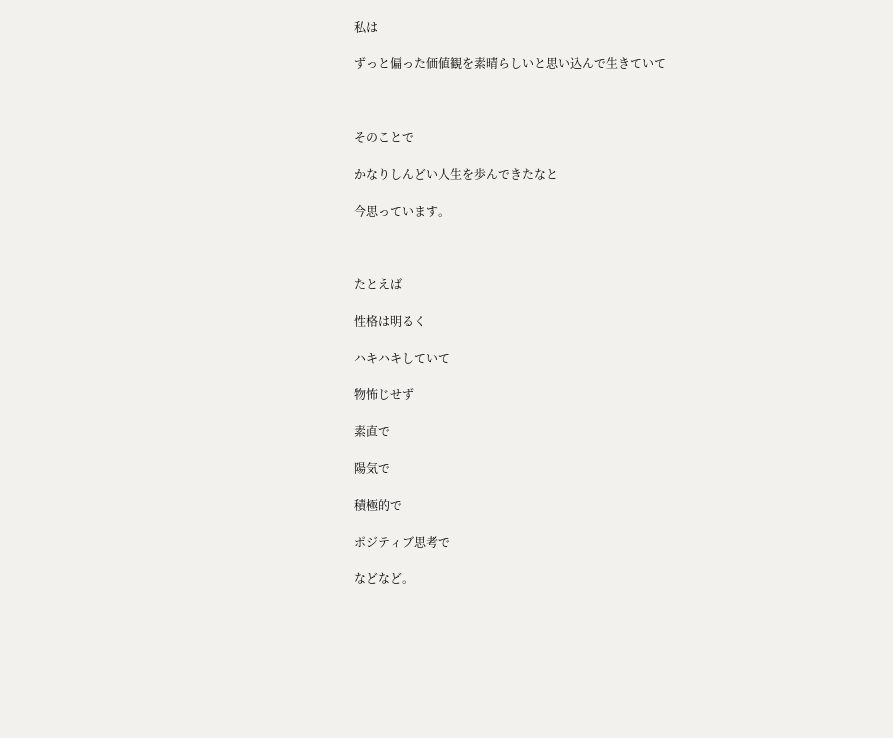私は

ずっと偏った価値観を素晴らしいと思い込んで生きていて



そのことで

かなりしんどい人生を歩んできたなと

今思っています。



たとえば

性格は明るく

ハキハキしていて

物怖じせず

素直で

陽気で

積極的で

ポジティブ思考で

などなど。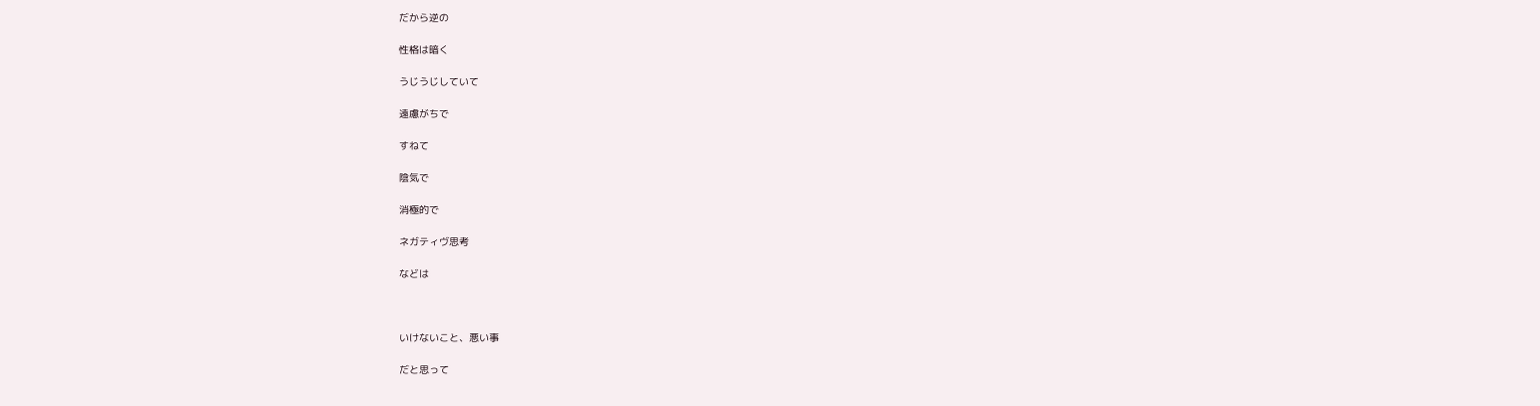だから逆の

性格は暗く

うじうじしていて

遠慮がちで

すねて

陰気で

消極的で

ネガティヴ思考

などは



いけないこと、悪い事

だと思って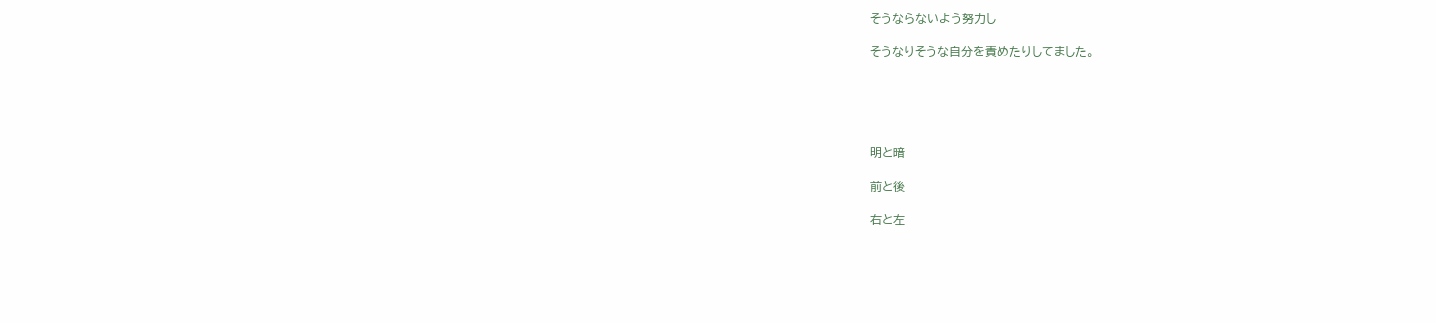そうならないよう努力し

そうなりそうな自分を責めたりしてました。





明と暗

前と後

右と左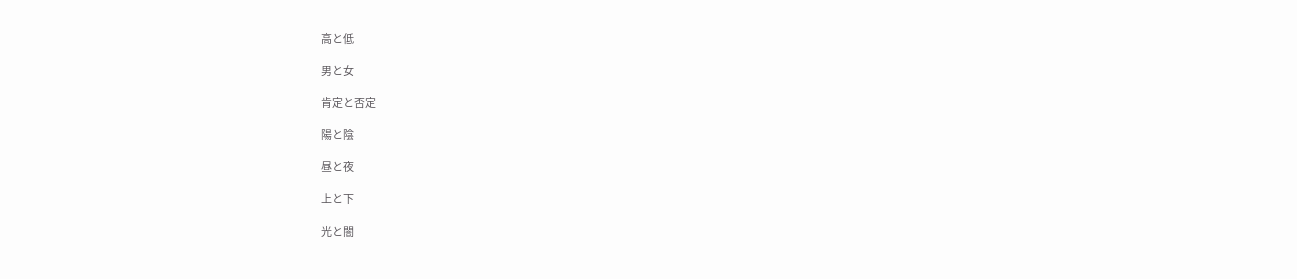高と低

男と女

肯定と否定

陽と陰

昼と夜

上と下

光と闇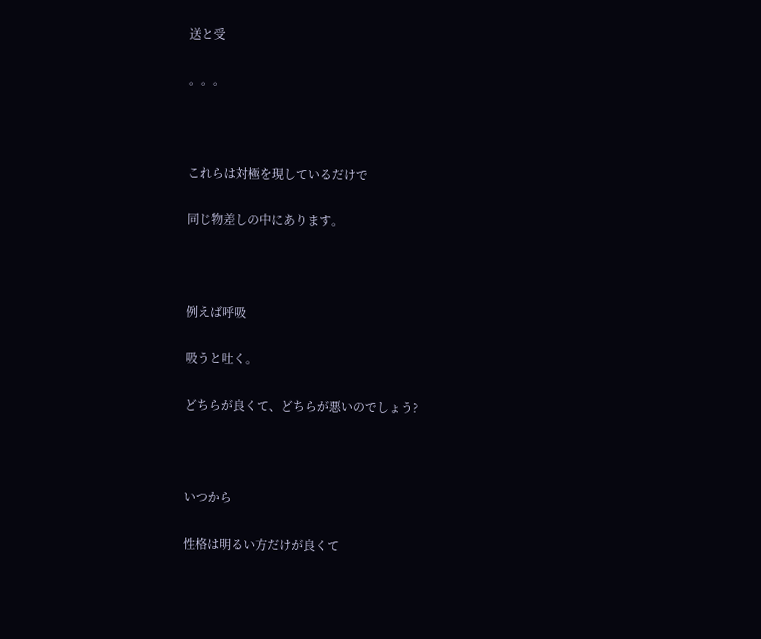送と受

。。。



これらは対極を現しているだけで

同じ物差しの中にあります。



例えば呼吸

吸うと吐く。

どちらが良くて、どちらが悪いのでしょう?



いつから

性格は明るい方だけが良くて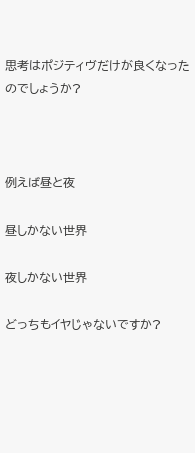思考はポジティヴだけが良くなったのでしょうか?



例えば昼と夜

昼しかない世界

夜しかない世界

どっちもイヤじゃないですか?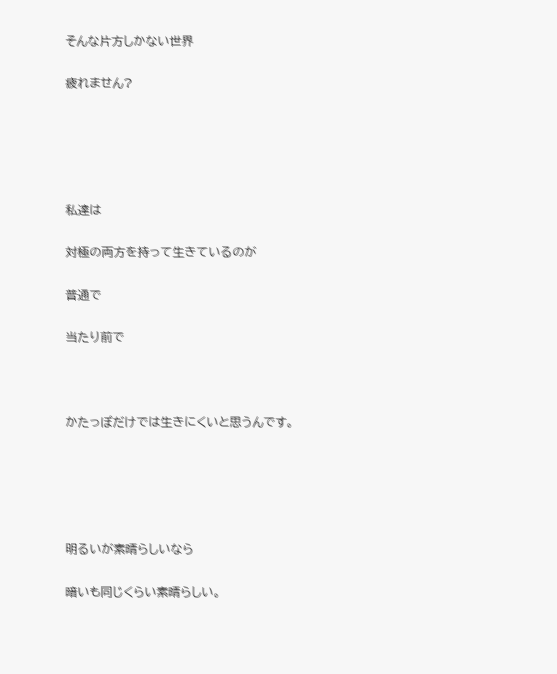そんな片方しかない世界

疲れません?





私達は

対極の両方を持って生きているのが

普通で

当たり前で



かたっぽだけでは生きにくいと思うんです。





明るいが素晴らしいなら

暗いも同じくらい素晴らしい。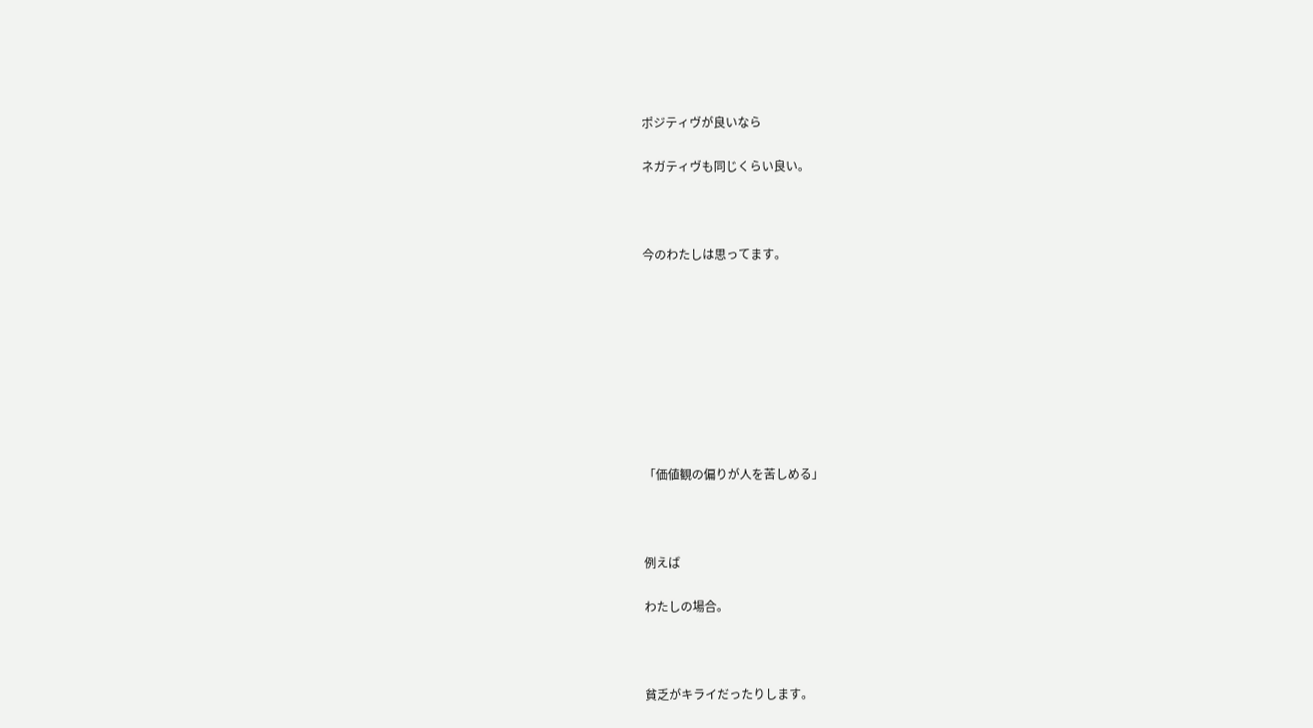ポジティヴが良いなら

ネガティヴも同じくらい良い。



今のわたしは思ってます。









「価値観の偏りが人を苦しめる」



例えば

わたしの場合。



貧乏がキライだったりします。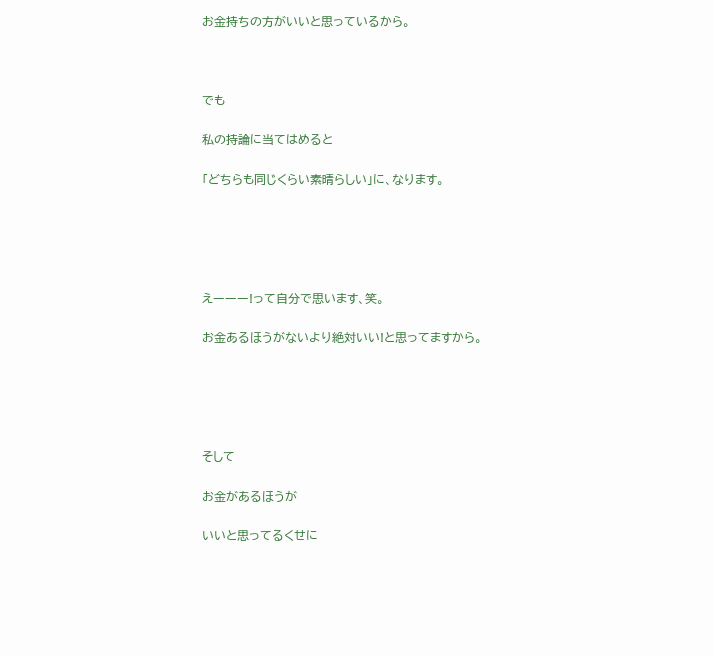お金持ちの方がいいと思っているから。



でも

私の持論に当てはめると

「どちらも同じくらい素晴らしい」に、なります。





えーーー!って自分で思います、笑。

お金あるほうがないより絶対いい!と思ってますから。





そして

お金があるほうが

いいと思ってるくせに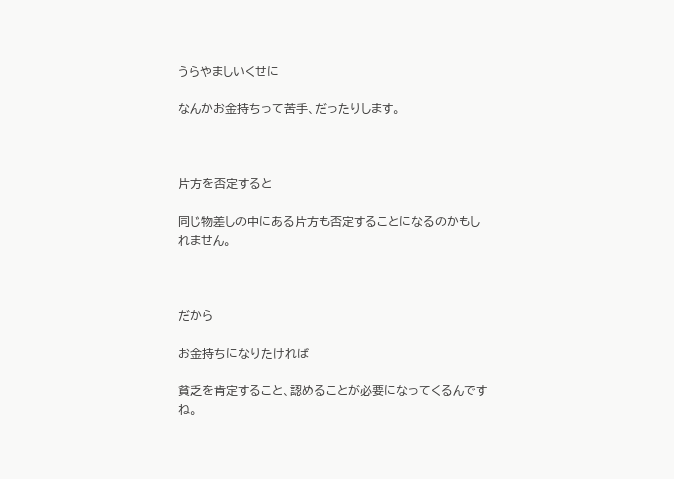うらやましいくせに

なんかお金持ちって苦手、だったりします。



片方を否定すると

同じ物差しの中にある片方も否定することになるのかもしれません。



だから

お金持ちになりたければ

貧乏を肯定すること、認めることが必要になってくるんですね。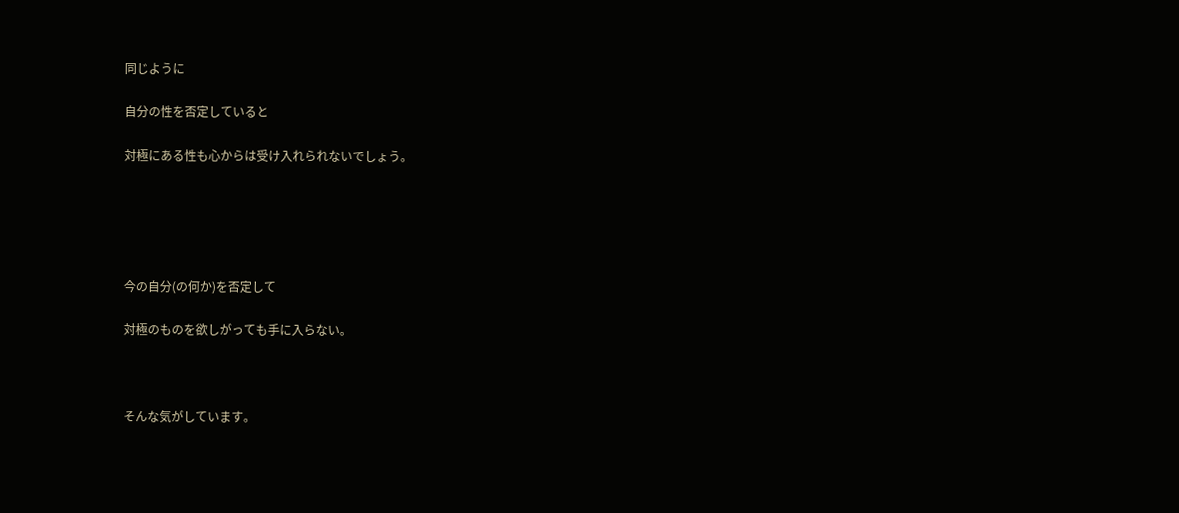同じように

自分の性を否定していると

対極にある性も心からは受け入れられないでしょう。





今の自分(の何か)を否定して

対極のものを欲しがっても手に入らない。



そんな気がしています。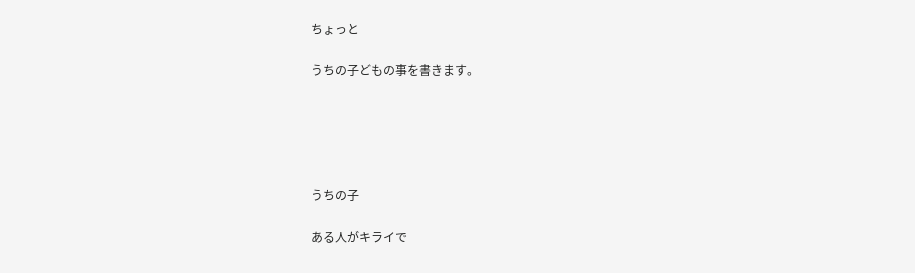ちょっと

うちの子どもの事を書きます。





うちの子

ある人がキライで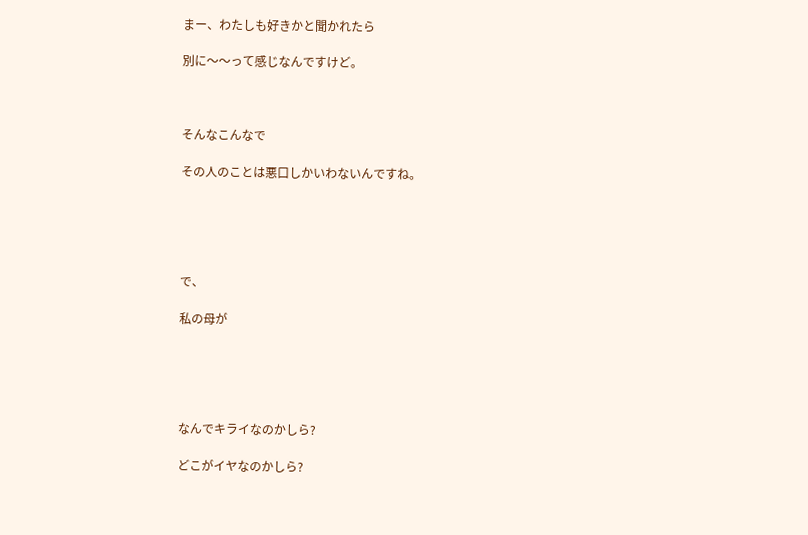まー、わたしも好きかと聞かれたら

別に〜〜って感じなんですけど。



そんなこんなで

その人のことは悪口しかいわないんですね。





で、

私の母が





なんでキライなのかしら?

どこがイヤなのかしら?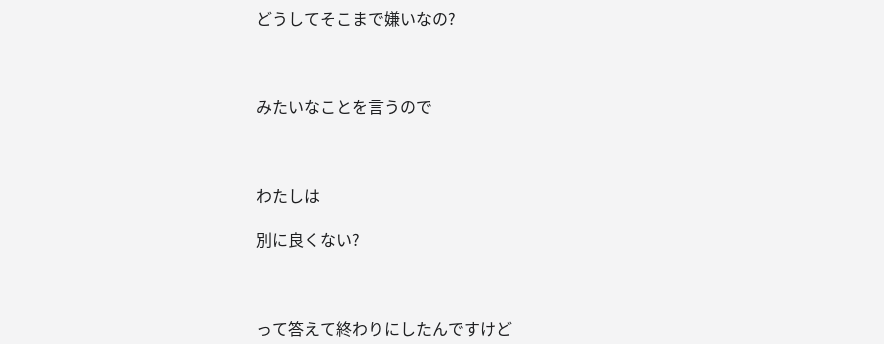どうしてそこまで嫌いなの?



みたいなことを言うので



わたしは

別に良くない?



って答えて終わりにしたんですけど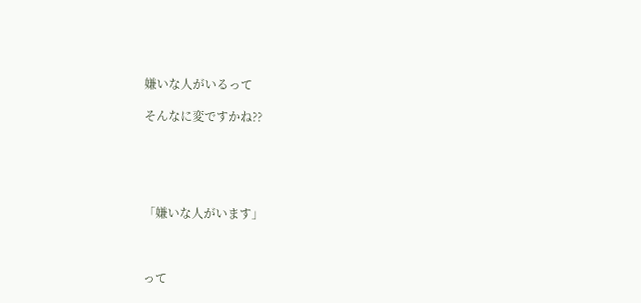嫌いな人がいるって

そんなに変ですかね??





「嫌いな人がいます」



って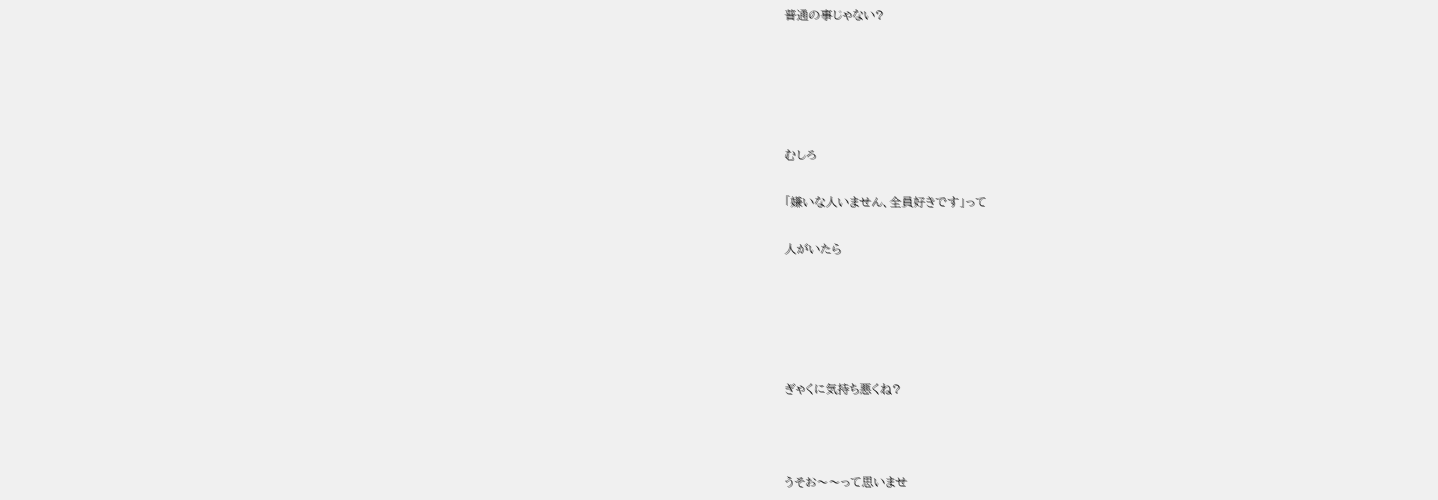普通の事じゃない?





むしろ

「嫌いな人いません、全員好きです」って

人がいたら





ぎゃくに気持ち悪くね?



うそお〜〜って思いませ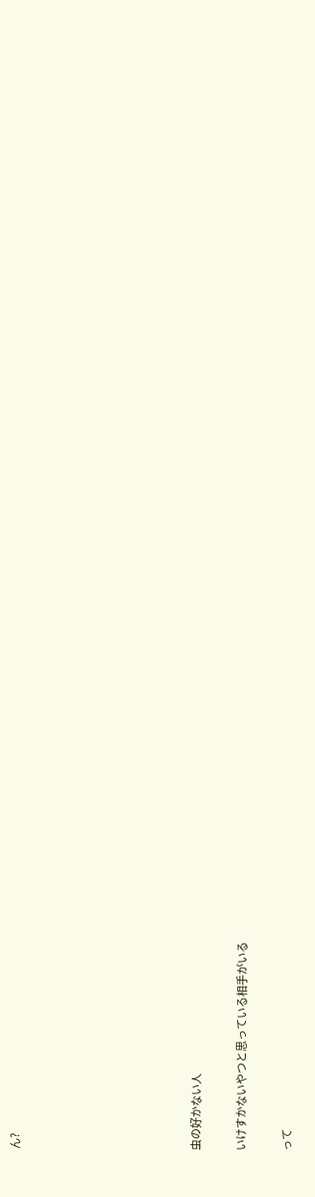ん?







虫の好かない人

いけすかないやつと思っている相手がいる

って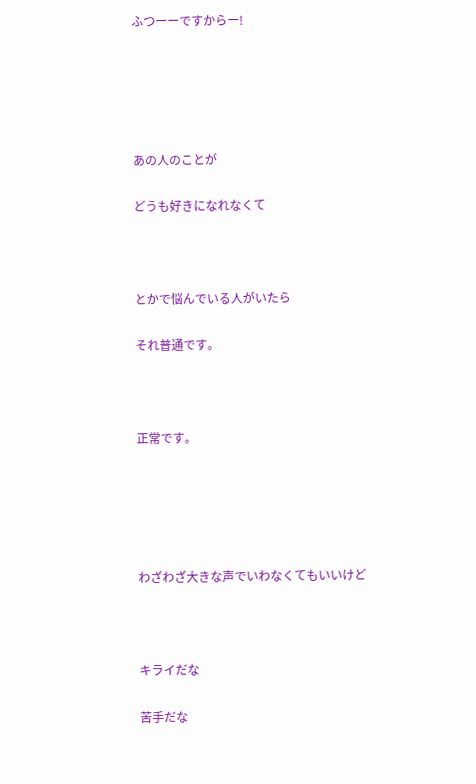ふつーーですからー!





あの人のことが

どうも好きになれなくて



とかで悩んでいる人がいたら

それ普通です。



正常です。





わざわざ大きな声でいわなくてもいいけど



キライだな

苦手だな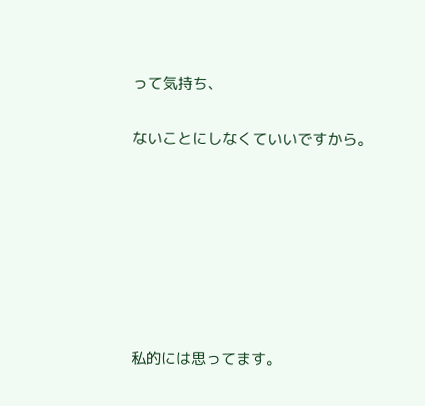って気持ち、

ないことにしなくていいですから。







私的には思ってます。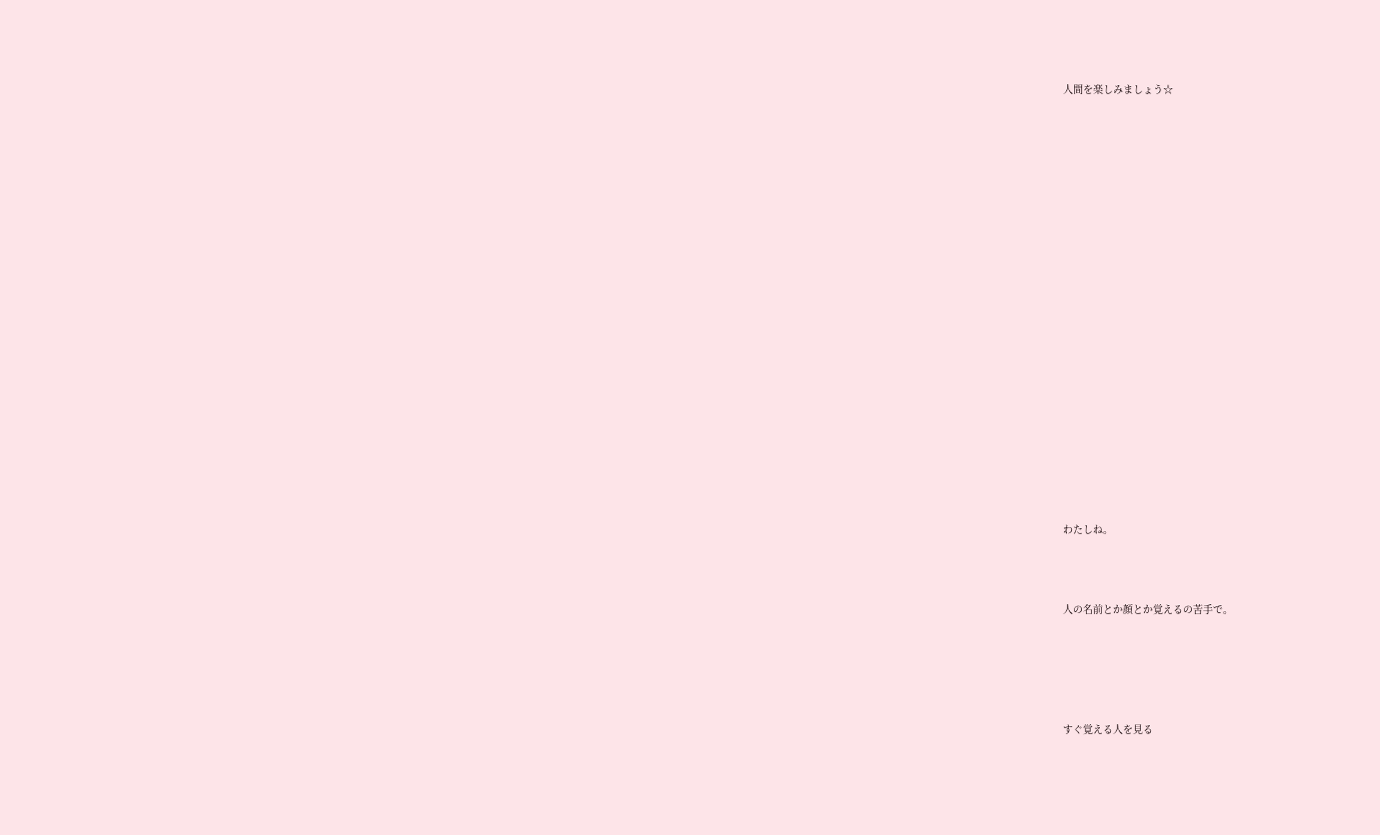人間を楽しみましょう☆





















わたしね。



人の名前とか顔とか覚えるの苦手で。





すぐ覚える人を見る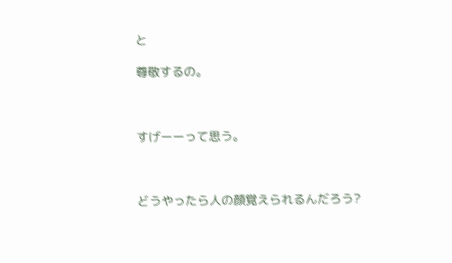と

尊敬するの。



すげーーって思う。



どうやったら人の顔覚えられるんだろう?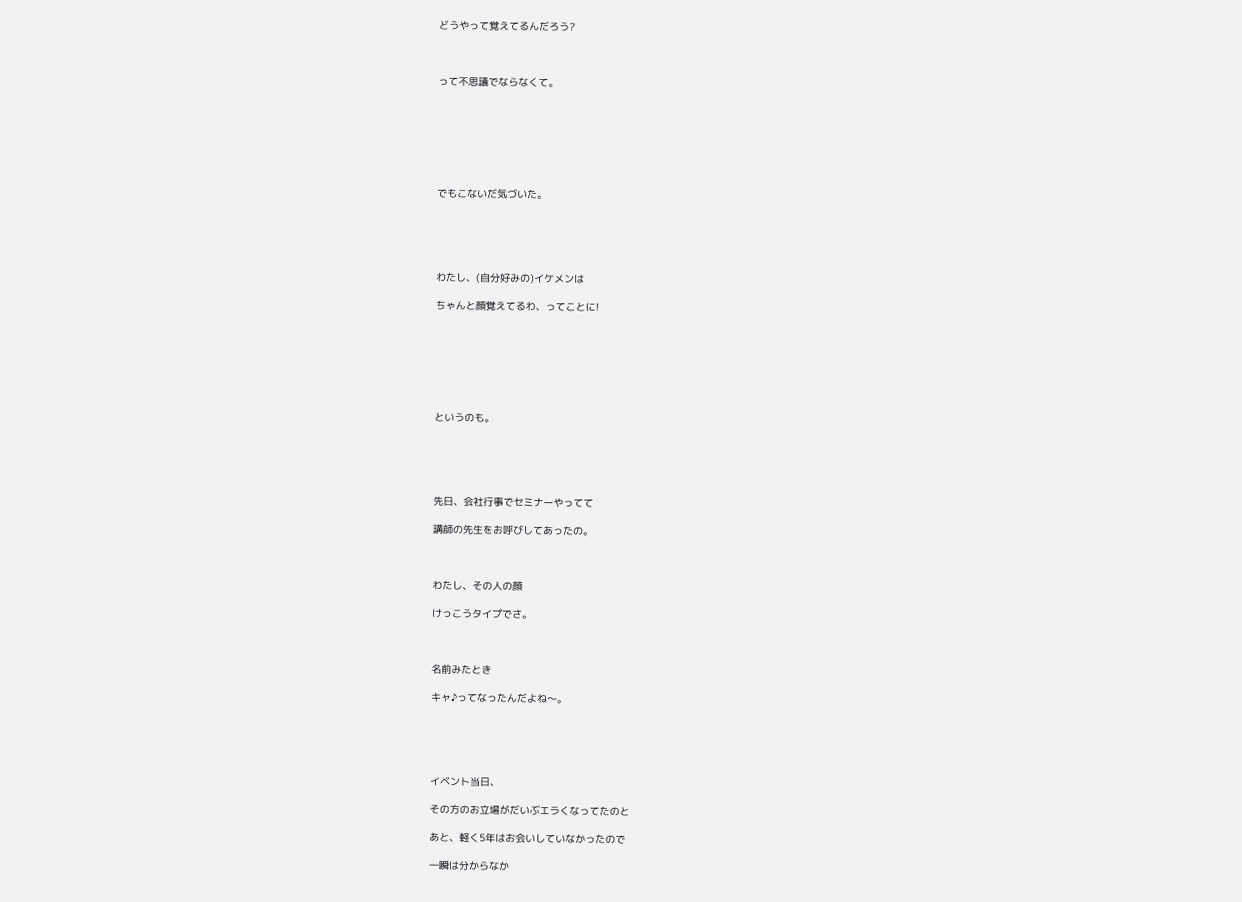どうやって覚えてるんだろう?



って不思議でならなくて。







でもこないだ気づいた。





わたし、(自分好みの)イケメンは

ちゃんと顔覚えてるわ、ってことに!







というのも。





先日、会社行事でセミナーやってて

講師の先生をお呼びしてあったの。



わたし、その人の顔

けっこうタイプでさ。



名前みたとき

キャ♪ってなったんだよね〜。





イベント当日、

その方のお立場がだいぶエラくなってたのと

あと、軽く5年はお会いしていなかったので

一瞬は分からなか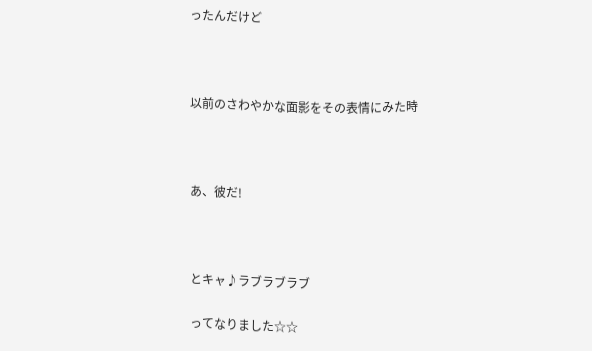ったんだけど



以前のさわやかな面影をその表情にみた時



あ、彼だ!



とキャ♪ラブラブラブ

ってなりました☆☆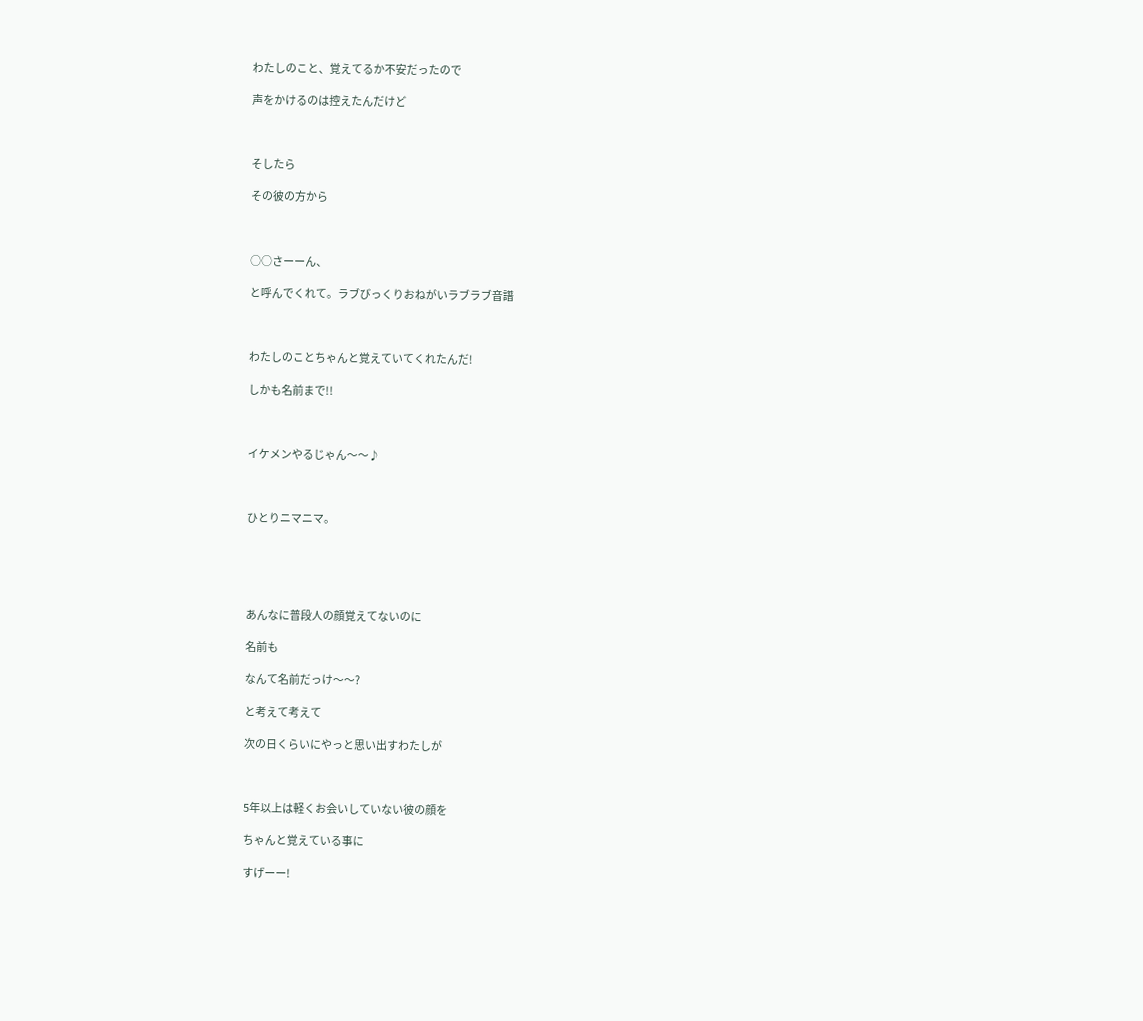わたしのこと、覚えてるか不安だったので

声をかけるのは控えたんだけど



そしたら

その彼の方から



○○さーーん、

と呼んでくれて。ラブびっくりおねがいラブラブ音譜



わたしのことちゃんと覚えていてくれたんだ!

しかも名前まで!!



イケメンやるじゃん〜〜♪



ひとりニマニマ。





あんなに普段人の顔覚えてないのに

名前も

なんて名前だっけ〜〜?

と考えて考えて

次の日くらいにやっと思い出すわたしが



5年以上は軽くお会いしていない彼の顔を

ちゃんと覚えている事に

すげーー!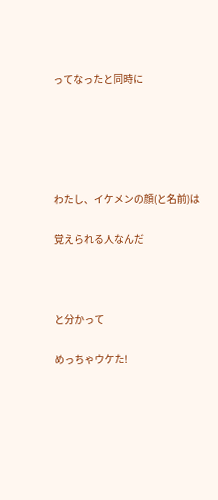ってなったと同時に





わたし、イケメンの顔(と名前)は

覚えられる人なんだ



と分かって

めっちゃウケた!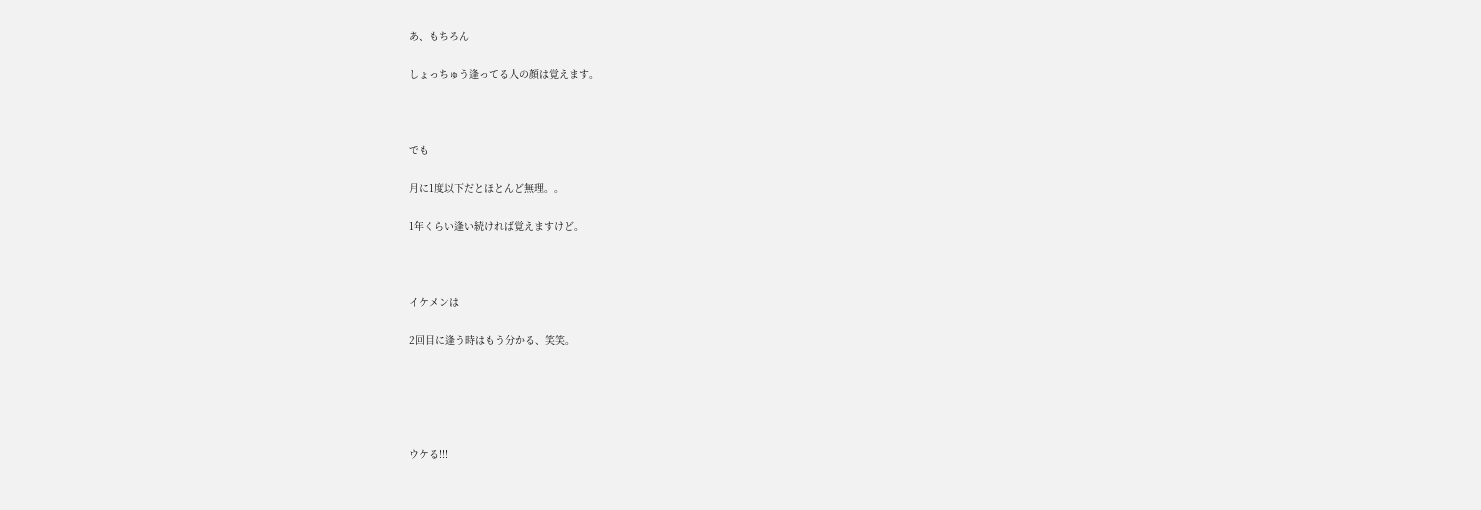あ、もちろん

しょっちゅう逢ってる人の顔は覚えます。



でも

月に1度以下だとほとんど無理。。

1年くらい逢い続ければ覚えますけど。



イケメンは

2回目に逢う時はもう分かる、笑笑。





ウケる!!!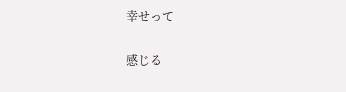幸せって

感じる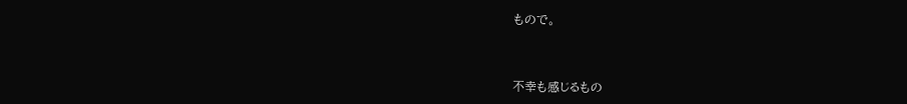もので。



不幸も感じるもの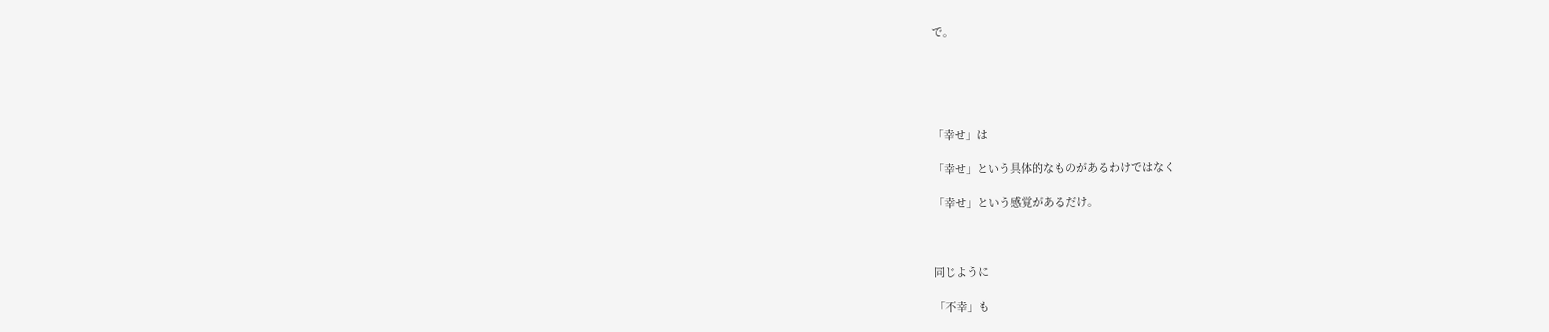で。





「幸せ」は

「幸せ」という具体的なものがあるわけではなく

「幸せ」という感覚があるだけ。



同じように

「不幸」も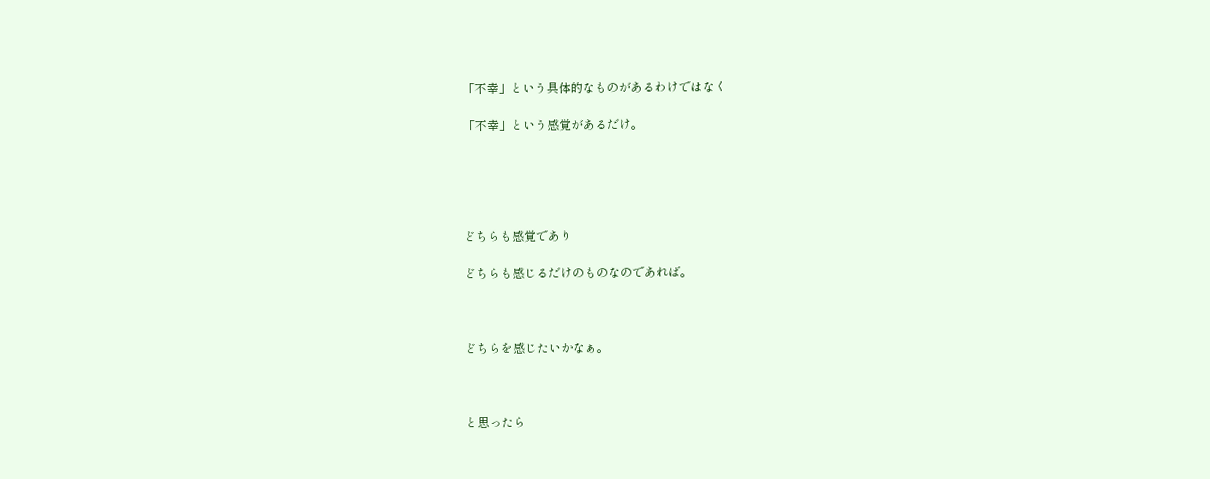「不幸」という具体的なものがあるわけではなく

「不幸」という感覚があるだけ。





どちらも感覚であり

どちらも感じるだけのものなのであれば。



どちらを感じたいかなぁ。



と思ったら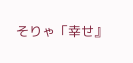そりゃ「幸せ』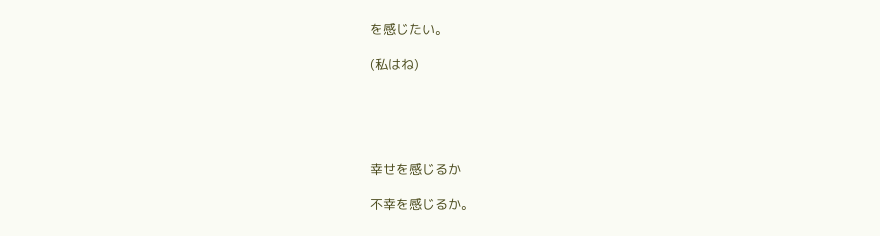を感じたい。

(私はね)





幸せを感じるか

不幸を感じるか。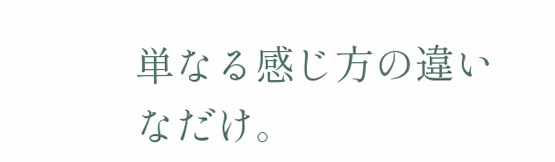単なる感じ方の違いなだけ。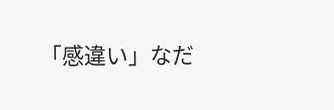「感違い」なだ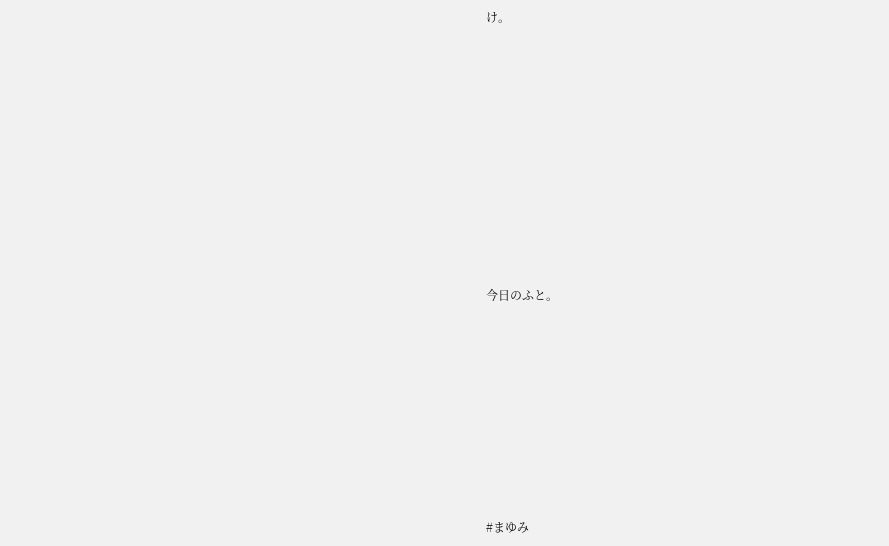け。











今日のふと。









#まゆみ